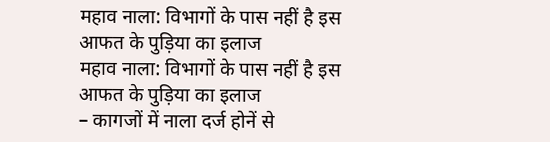महाव नाला: विभागों के पास नहीं है इस आफत के पुड़िया का इलाज
महाव नाला: विभागों के पास नहीं है इस आफत के पुड़िया का इलाज
– कागजों में नाला दर्ज होनें से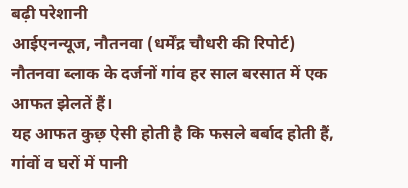बढ़ी परेशानी
आईएनन्यूज, नौतनवा (धर्मेंद्र चौधरी की रिपोर्ट)
नौतनवा ब्लाक के दर्जनों गांव हर साल बरसात में एक आफत झेलतें हैं।
यह आफत कुछ़ ऐसी होती है कि फसले बर्बाद होती हैं, गांवों व घरों में पानी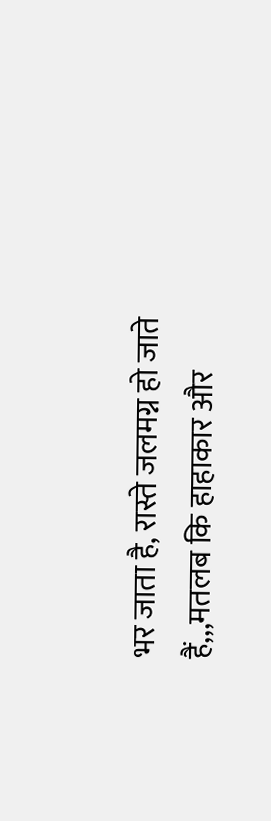भर जाता है, रास्ते जलमग्न हो जाते हैं,,,मतलब कि हाहाकार और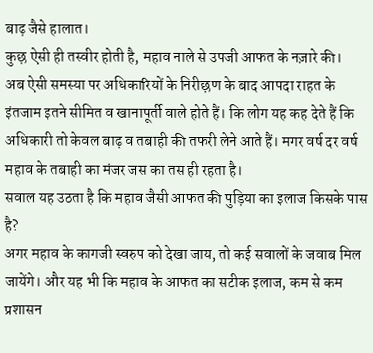बाढ़ जैसे हालात।
कुछ़ ऐसी ही तस्वीर होती है, महाव नाले से उपजी आफत के नज़ारे की।
अब ऐसी समस्या पर अधिकारियों के निरीछ़ण के बाद आपदा राहत के इंतजाम इतने सीमित व खानापूर्ती वाले होते हैं। कि लोग यह कह देते हैं कि अधिकारी तो केवल बाढ़ व तबाही की तफरी लेने आते हैं। मगर वर्ष दर वर्ष महाव के तबाही का मंजर जस का तस ही रहता है।
सवाल यह उठता है कि महाव जैसी आफत की पुड़िया का इलाज किसके पास है?
अगर महाव के कागजी स्वरुप को देखा जाय, तो कई सवालों के जवाब मिल जायेंगे। और यह भी कि महाव के आफत का सटीक इलाज, कम से कम प्रशासन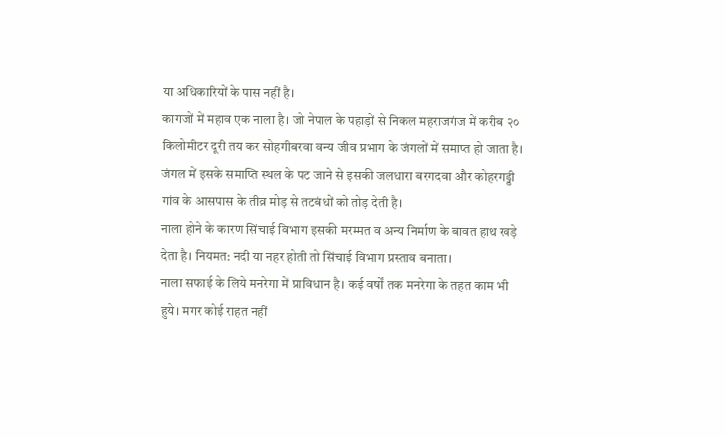या अधिकारियों के पास नहीं है।
कागजों में महाव एक नाला है। जो नेपाल के पहाड़ों से निकल महराजगंज में करीब २० किलोमीटर दूरी तय कर सोहगीबरवा वन्य जीव प्रभाग के जंगलों में समाप्त हो जाता है। जंगल में इसके समाप्ति स्थल के पट जाने से इसकी जलधारा बरगदवा और कोहरगड्डी गांव के आसपास के तीव्र मोड़ से तटबंधों को तोड़ देती है।
नाला होने के कारण सिंचाई विभाग इसकी मरम्मत व अन्य निर्माण के बावत हाथ खड़े देता है। नियमत: नदी या नहर होती तो सिंचाई विभाग प्रस्ताव बनाता।
नाला सफाई के लिये मनरेगा में प्राविधान है। कई वर्षों तक मनरेगा के तहत काम भी हुये। मगर कोई राहत नहीं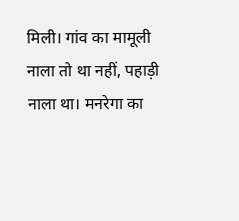मिली। गांव का मामूली नाला तो था नहीं, पहाड़ी नाला था। मनरेगा का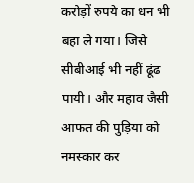करोड़ों रुपये का धन भी बहा ले गया। जिसे सीबीआई भी नहीं ढूंढ पायी। और महाव जैसी आफत की पुड़िया को नमस्कार कर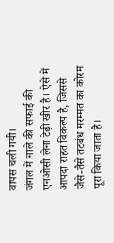वापस चली गयी।
जंगल में नाले की सफाई की एनओसी लेना टेढ़ी खीर है। ऐसे में आपदा राहत विकल्प है, जिससे जैसे-तैसे तटबंध मरम्मत का कोरम पूरा किया जाता है।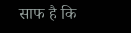साफ है कि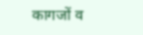कागजों व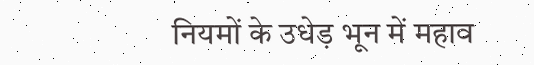नियमों के उधेड़ भून में महाव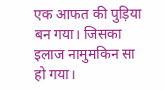एक आफत की पुड़िया बन गया। जिसका इलाज नामुमकिन सा हो गया।